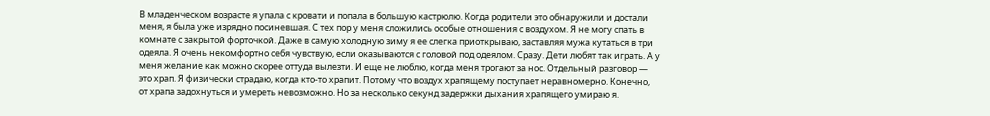В младенческом возрасте я упала с кровати и попала в большую кастрюлю. Когда родители это обнаружили и достали меня, я была уже изрядно посиневшая. С тех пор у меня сложились особые отношения с воздухом. Я не могу спать в комнате с закрытой форточкой. Даже в самую холодную зиму я ее слегка приоткрываю, заставляя мужа кутаться в три одеяла. Я очень некомфортно себя чувствую, если оказываются с головой под одеялом. Сразу. Дети любят так играть. А у меня желание как можно скорее оттуда вылезти. И еще не люблю, когда меня трогают за нос. Отдельный разговор — это храп. Я физически страдаю, когда кто-то храпит. Потому что воздух храпящему поступает неравномерно. Конечно, от храпа задохнуться и умереть невозможно. Но за несколько секунд задержки дыхания храпящего умираю я.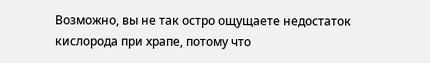Возможно, вы не так остро ощущаете недостаток кислорода при храпе, потому что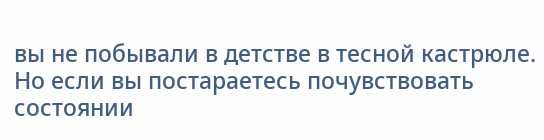вы не побывали в детстве в тесной кастрюле. Но если вы постараетесь почувствовать состоянии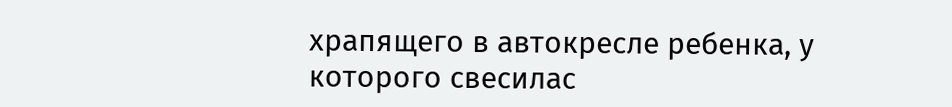храпящего в автокресле ребенка, у которого свесилас